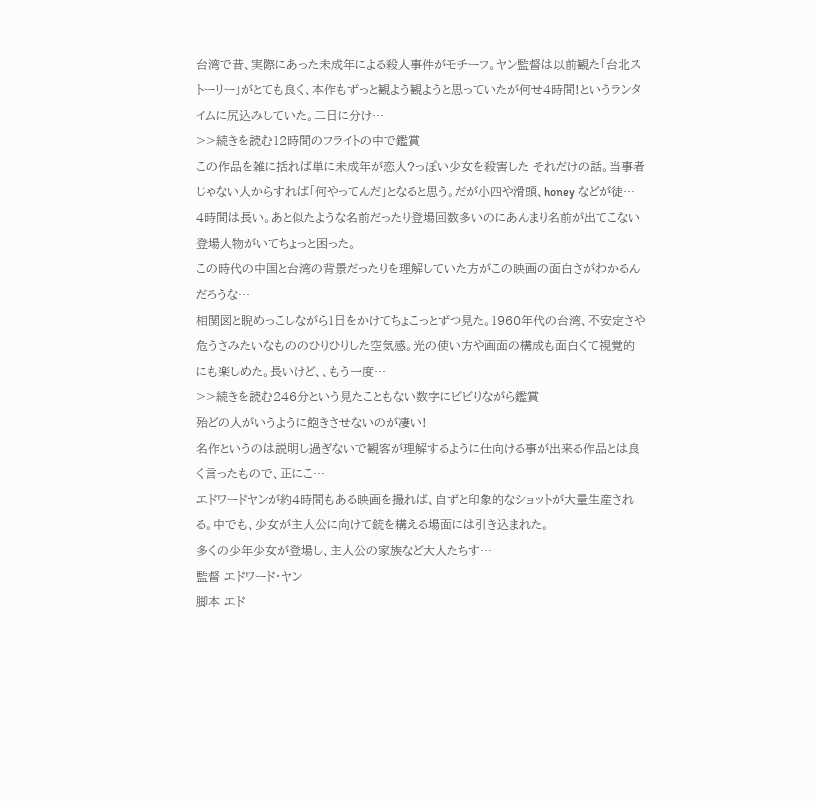台湾で昔、実際にあった未成年による殺人事件がモチーフ。ヤン監督は以前観た「台北ストーリー」がとても良く、本作もずっと観よう観ようと思っていたが何せ4時間!というランタイムに尻込みしていた。二日に分け…
>>続きを読む12時間のフライトの中で鑑賞
この作品を雑に括れば単に未成年が恋人?っぽい少女を殺害した それだけの話。当事者じゃない人からすれば「何やってんだ」となると思う。だが小四や滑頭、honey などが徒…
4時間は長い。あと似たような名前だったり登場回数多いのにあんまり名前が出てこない登場人物がいてちょっと困った。
この時代の中国と台湾の背景だったりを理解していた方がこの映画の面白さがわかるんだろうな…
相関図と睨めっこしながら1日をかけてちょこっとずつ見た。1960年代の台湾、不安定さや危うさみたいなもののひりひりした空気感。光の使い方や画面の構成も面白くて視覚的にも楽しめた。長いけど、、もう一度…
>>続きを読む246分という見たこともない数字にビビりながら鑑賞
殆どの人がいうように飽きさせないのが凄い!
名作というのは説明し過ぎないで観客が理解するように仕向ける事が出来る作品とは良く言ったもので、正にこ…
エドワードヤンが約4時間もある映画を撮れば、自ずと印象的なショットが大量生産される。中でも、少女が主人公に向けて銃を構える場面には引き込まれた。
多くの少年少女が登場し、主人公の家族など大人たちす…
監督 エドワード・ヤン
脚本 エド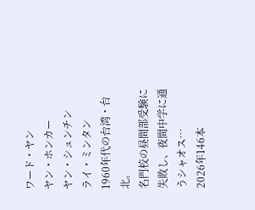ワード・ヤン
ヤン・ホンカー
ヤン・シュンチン
ライ・ミンタン
1960年代の台湾・台北。
名門校の昼間部受験に失敗し、夜間中学に通うシャオス…
2026年146本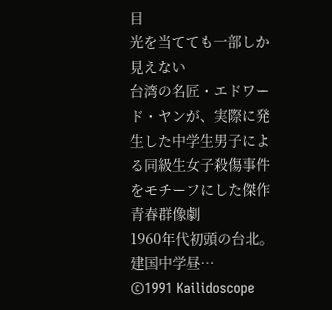目
光を当てても一部しか見えない
台湾の名匠・エドワード・ヤンが、実際に発生した中学生男子による同級生女子殺傷事件をモチーフにした傑作青春群像劇
1960年代初頭の台北。建国中学昼…
©1991 Kailidoscope